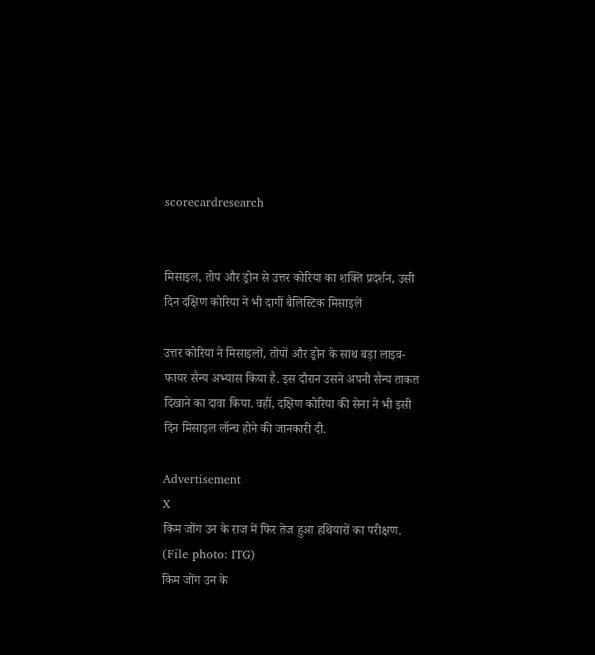scorecardresearch


मिसाइल, तोप और ड्रोन से उत्तर कोरिया का शक्ति प्रदर्शन, उसी दिन दक्षिण कोरिया ने भी दागीं बैलिस्टिक मिसाइलें

उत्तर कोरिया ने मिसाइलों, तोपों और ड्रोन के साथ बड़ा लाइव-फायर सैन्य अभ्यास किया है. इस दौरान उसने अपनी सैन्य ताकत दिखाने का दावा किया. वहीं, दक्षिण कोरिया की सेना ने भी इसी दिन मिसाइल लॉन्च होने की जानकारी दी.

Advertisement
X
किम जोंग उन के राज में फिर तेज हुआ हथियारों का परीक्षण. (File photo: ITG)
किम जोंग उन के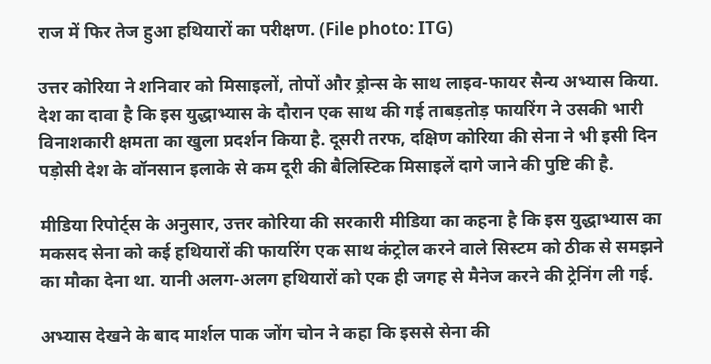राज में फिर तेज हुआ हथियारों का परीक्षण. (File photo: ITG)

उत्तर कोरिया ने शनिवार को मिसाइलों, तोपों और ड्रोन्स के साथ लाइव-फायर सैन्य अभ्यास किया. देश का दावा है कि इस युद्धाभ्यास के दौरान एक साथ की गई ताबड़तोड़ फायरिंग ने उसकी भारी विनाशकारी क्षमता का खुला प्रदर्शन किया है. दूसरी तरफ, दक्षिण कोरिया की सेना ने भी इसी दिन पड़ोसी देश के वॉनसान इलाके से कम दूरी की बैलिस्टिक मिसाइलें दागे जाने की पुष्टि की है.

मीडिया रिपोर्ट्स के अनुसार, उत्तर कोरिया की सरकारी मीडिया का कहना है कि इस युद्धाभ्यास का मकसद सेना को कई हथियारों की फायरिंग एक साथ कंट्रोल करने वाले सिस्टम को ठीक से समझने का मौका देना था. यानी अलग-अलग हथियारों को एक ही जगह से मैनेज करने की ट्रेनिंग ली गई.

अभ्यास देखने के बाद मार्शल पाक जोंग चोन ने कहा कि इससे सेना की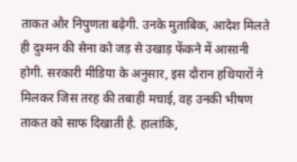ताकत और निपुणता बढ़ेगी. उनके मुताबिक, आदेश मिलते ही दुश्मन की सेना को जड़ से उखाड़ फेंकने में आसानी होगी. सरकारी मीडिया के अनुसार, इस दौरान हथियारों ने मिलकर जिस तरह की तबाही मचाई, वह उनकी भीषण ताकत को साफ दिखाती है. हालांकि,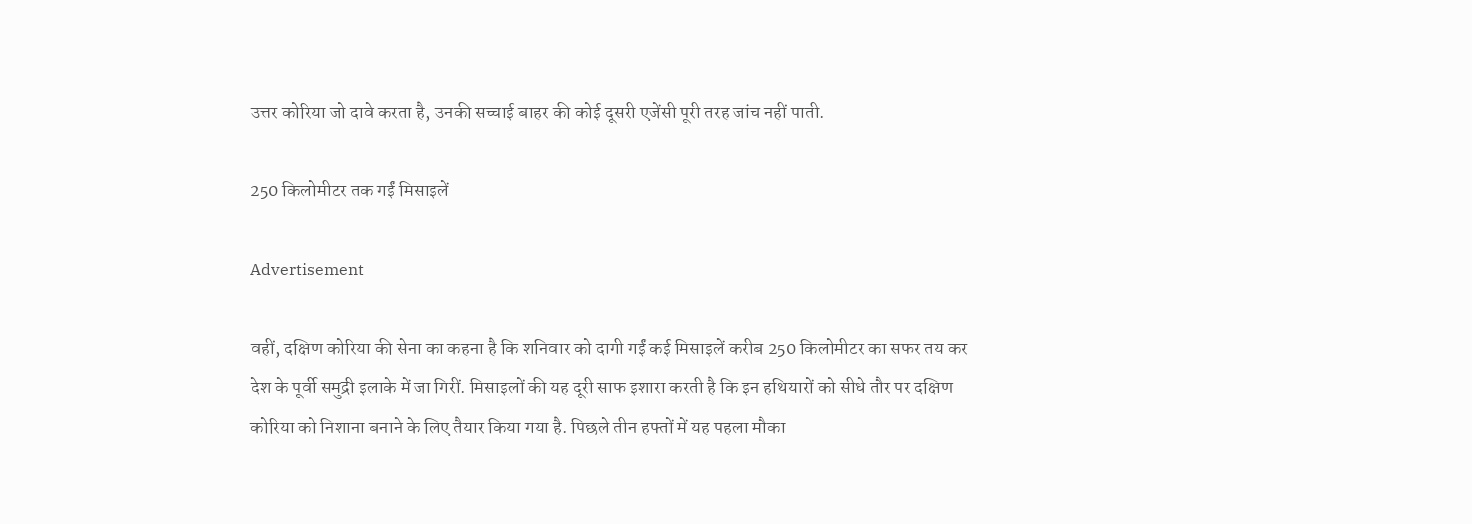उत्तर कोरिया जो दावे करता है, उनकी सच्चाई बाहर की कोई दूसरी एजेंसी पूरी तरह जांच नहीं पाती.

250 किलोमीटर तक गईं मिसाइलें

Advertisement

वहीं, दक्षिण कोरिया की सेना का कहना है कि शनिवार को दागी गईं कई मिसाइलें करीब 250 किलोमीटर का सफर तय कर देश के पूर्वी समुद्री इलाके में जा गिरीं. मिसाइलों की यह दूरी साफ इशारा करती है कि इन हथियारों को सीधे तौर पर दक्षिण कोरिया को निशाना बनाने के लिए तैयार किया गया है. पिछले तीन हफ्तों में यह पहला मौका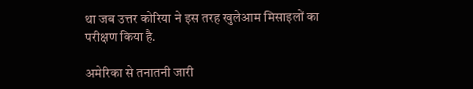था जब उत्तर कोरिया ने इस तरह खुलेआम मिसाइलों का परीक्षण किया है.

अमेरिका से तनातनी जारी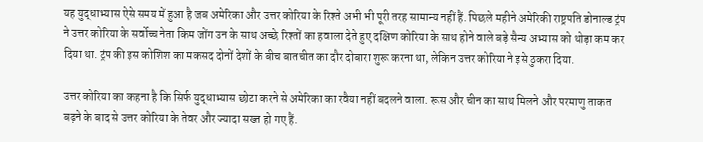यह युद्धाभ्यास ऐसे समय में हुआ है जब अमेरिका और उत्तर कोरिया के रिश्ते अभी भी पूरी तरह सामान्य नहीं हैं. पिछले महीने अमेरिकी राष्ट्रपति डोनाल्ड ट्रंप ने उत्तर कोरिया के सर्वोच्च नेता किम जोंग उन के साथ अच्छे रिश्तों का हवाला देते हुए दक्षिण कोरिया के साथ होने वाले बड़े सैन्य अभ्यास को थोड़ा कम कर दिया था. ट्रंप की इस कोशिश का मकसद दोनों देशों के बीच बातचीत का दौर दोबारा शुरू करना था, लेकिन उत्तर कोरिया ने इसे ठुकरा दिया.

उत्तर कोरिया का कहना है कि सिर्फ युद्धाभ्यास छोटा करने से अमेरिका का रवैया नहीं बदलने वाला. रूस और चीन का साथ मिलने और परमाणु ताकत बढ़ने के बाद से उत्तर कोरिया के तेवर और ज्यादा सख्त हो गए हैं.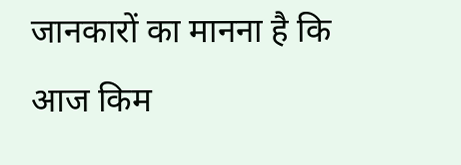जानकारों का मानना है कि आज किम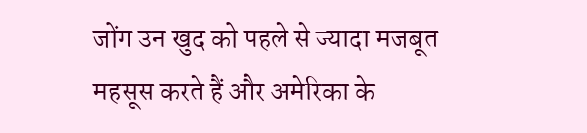जोंग उन खुद को पहले से ज्यादा मजबूत महसूस करते हैं और अमेरिका के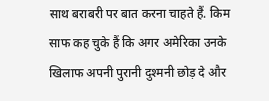साथ बराबरी पर बात करना चाहते हैं. किम साफ कह चुके हैं कि अगर अमेरिका उनके खिलाफ अपनी पुरानी दुश्मनी छोड़ दे और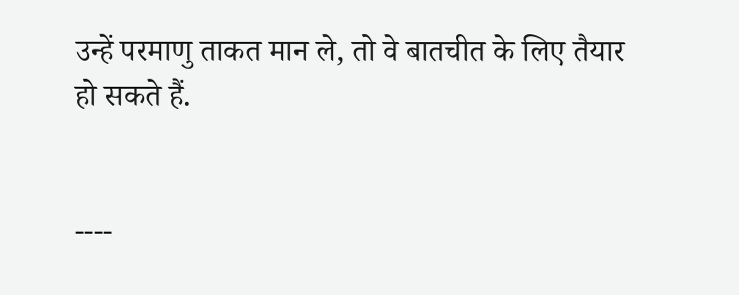उन्हें परमाणु ताकत मान ले, तो वे बातचीत के लिए तैयार हो सकते हैं.


----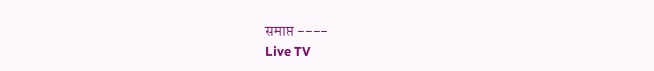समाप्त ----
Live TV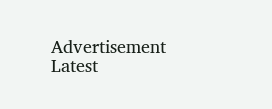Advertisement
Latest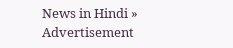News in Hindi »
Advertisement